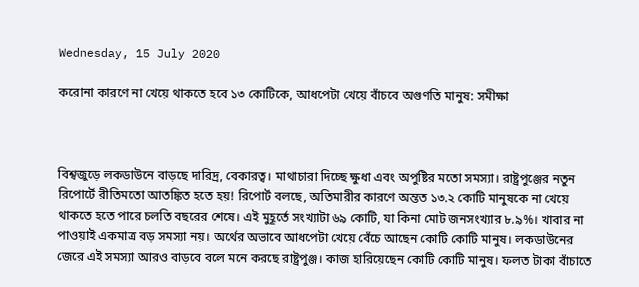Wednesday, 15 July 2020

করোনা কারণে না খেয়ে থাকতে হবে ১৩ কোটিকে, আধপেটা খেয়ে বাঁচবে অগুণতি মানুষ: সমীক্ষা



বিশ্বজুড়ে ‌লকডাউনে বাড়ছে দারিদ্র, বেকারত্ব। মাথাচারা দিচ্ছে ক্ষুধা এবং অপুষ্টির মতো সমস্যা। রাষ্ট্রপুঞ্জের নতুন রিপোর্টে রীতিমতো আতঙ্কিত হতে হয়! রিপোর্ট বলছে, অতিমারীর কারণে অন্তত ১৩.২ কোটি মানুষকে না খেয়ে থাকতে হতে পারে চলতি বছরের শেষে। এই মুহূর্তে সংখ্যাটা ৬৯ কোটি, যা কিনা মোট জনসংখ্যার ৮.৯%। খাবার না পাওয়াই একমাত্র বড় সমস্যা নয়। অর্থের অভাবে আধপেটা খেয়ে বেঁচে আছেন কোটি কোটি মানুষ। লকডাউনের জেরে এই সমস্যা আরও বাড়বে বলে মনে করছে রাষ্ট্রপুঞ্জ। কাজ হারিয়েছেন কোটি কোটি মানুষ। ফলত টাকা বাঁচাতে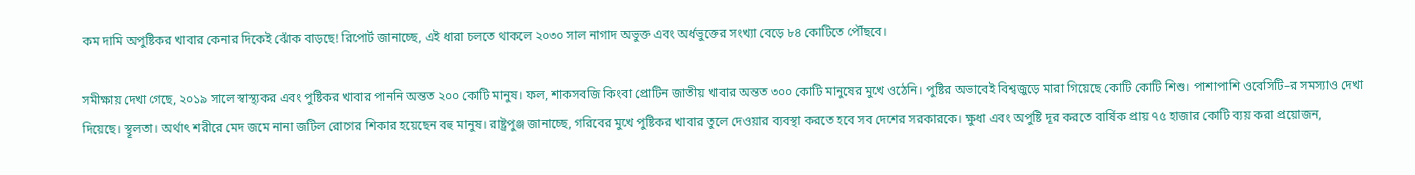কম দামি অপুষ্টিকর খাবার কেনার দিকেই ঝোঁক বাড়ছে! রিপোর্ট জানাচ্ছে, এই ধারা চলতে থাকলে ২০৩০ সাল নাগাদ অভুক্ত এবং অর্ধভুক্তের সংখ্যা বেড়ে ৮৪ কোটিতে পৌঁছবে।

সমীক্ষায় দেখা গেছে, ২০১৯ সালে স্বাস্থ্যকর এবং পুষ্টিকর খাবার পাননি অন্তত ২০০ কোটি মানুষ। ফল, শাকসবজি কিংবা প্রোটিন জাতীয় খাবার অন্তত ৩০০ কোটি মানুষের মুখে ওঠেনি। পুষ্টির অভাবেই বিশ্বজুড়ে মারা গিয়েছে কোটি কোটি শিশু। পাশাপাশি ওবেসিটি–র সমস্যাও দেখা দিয়েছে। স্থূলতা। অর্থাৎ শরীরে মেদ জমে নানা জটিল রোগের শিকার হয়েছেন বহু মানুষ। রাষ্ট্রপুঞ্জ জানাচ্ছে, গরিবের মুখে পুষ্টিকর খাবার তুলে দেওয়ার ব্যবস্থা করতে হবে সব দেশের সরকারকে। ক্ষুধা এবং অপুষ্টি দূর করতে বার্ষিক প্রায় ৭৫ হাজার কোটি ব্যয় করা প্রয়োজন,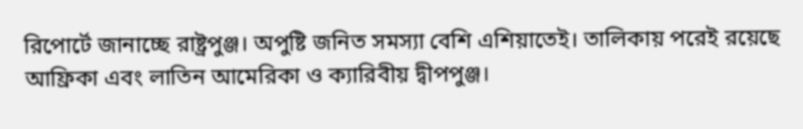রিপোর্টে জানাচ্ছে রাষ্ট্রপুঞ্জ। অপুষ্টি জনিত সমস্যা বেশি এশিয়াতেই। তালিকায় পরেই রয়েছে আফ্রিকা এবং লাতিন আমেরিকা ও ক্যারিবীয় দ্বীপপুঞ্জ।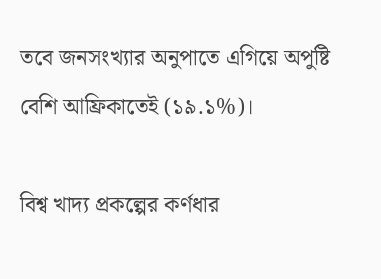তবে জনসংখ্যার অনুপাতে এগিয়ে অপুষ্টি বেশি আফ্রিকাতেই (১৯.১%)।

বিশ্ব খাদ্য প্রকল্পের কর্ণধার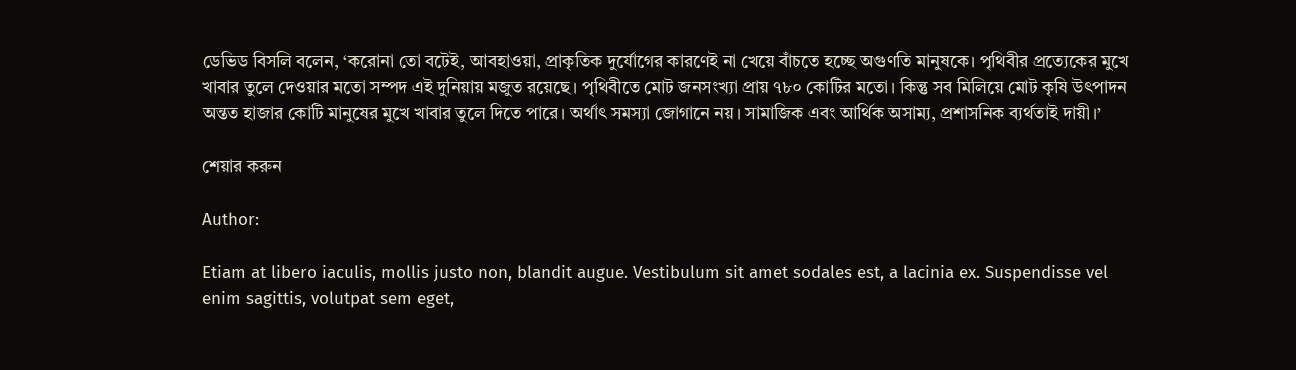ডেভিড বিসলি বলেন, ‘করোনা তো বটেই, আবহাওয়া, প্রাকৃতিক দুর্যোগের কারণেই না খেয়ে বাঁচতে হচ্ছে অগুণতি মানুষকে। পৃথিবীর প্রত্যেকের মুখে খাবার তুলে দেওয়ার মতো সম্পদ এই দুনিয়ায় মজুত রয়েছে। পৃথিবীতে মোট জনসংখ্যা প্রায় ৭৮০ কোটির মতো। কিন্তু সব মিলিয়ে মোট কৃষি উৎপাদন অন্তত হাজার কোটি মানুষের মুখে খাবার তুলে দিতে পারে। অর্থাৎ সমস্যা জোগানে নয়। সামাজিক এবং আর্থিক অসাম্য, প্রশাসনিক ব্যর্থতাই দায়ী।’

শেয়ার করুন

Author:

Etiam at libero iaculis, mollis justo non, blandit augue. Vestibulum sit amet sodales est, a lacinia ex. Suspendisse vel enim sagittis, volutpat sem eget,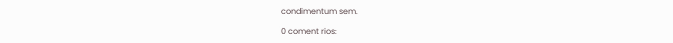condimentum sem.

0 coment rios: